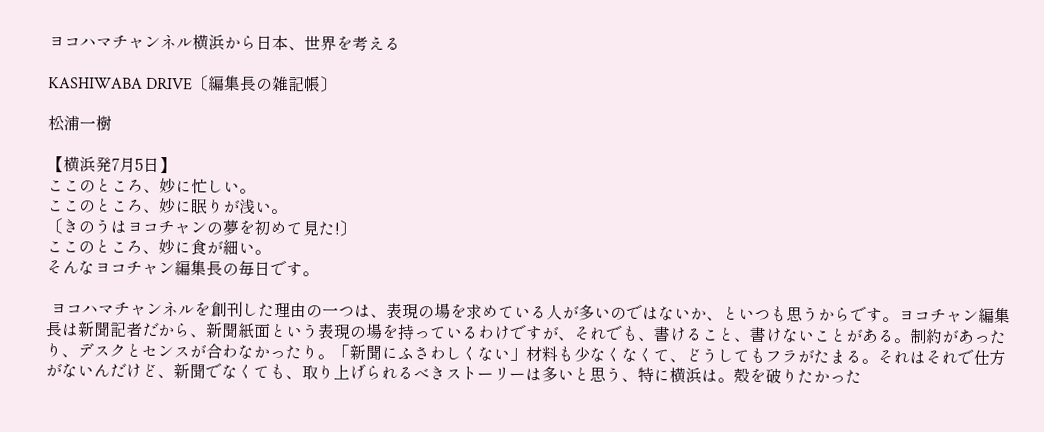ヨコハマチャンネル横浜から日本、世界を考える

KASHIWABA DRIVE〔編集長の雑記帳〕

松浦一樹

【横浜発7月5日】
ここのところ、妙に忙しい。
ここのところ、妙に眠りが浅い。
〔きのうはヨコチャンの夢を初めて見た!〕
ここのところ、妙に食が細い。
そんなヨコチャン編集長の毎日です。

 ヨコハマチャンネルを創刊した理由の一つは、表現の場を求めている人が多いのではないか、といつも思うからです。ヨコチャン編集長は新聞記者だから、新聞紙面という表現の場を持っているわけですが、それでも、書けること、書けないことがある。制約があったり、デスクとセンスが合わなかったり。「新聞にふさわしくない」材料も少なくなくて、どうしてもフラがたまる。それはそれで仕方がないんだけど、新聞でなくても、取り上げられるべきストーリーは多いと思う、特に横浜は。殻を破りたかった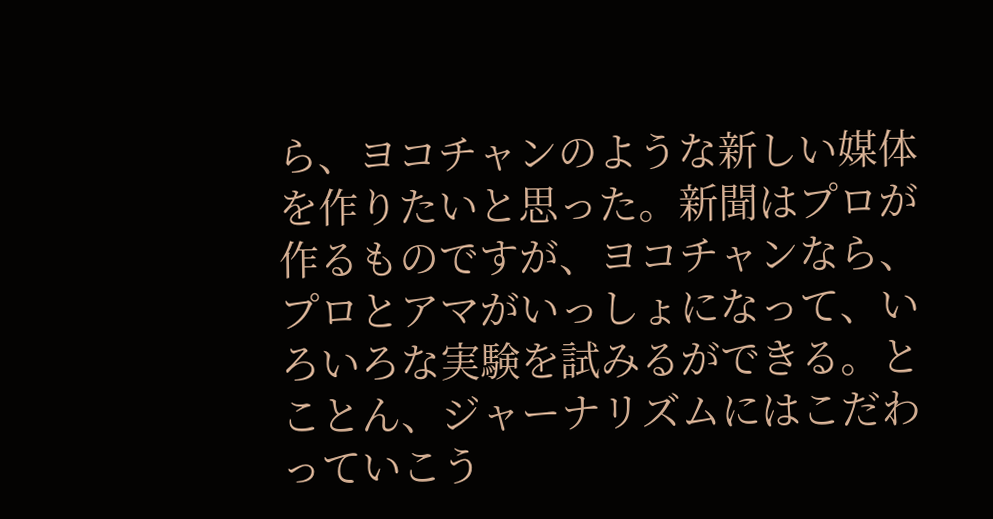ら、ヨコチャンのような新しい媒体を作りたいと思った。新聞はプロが作るものですが、ヨコチャンなら、プロとアマがいっしょになって、いろいろな実験を試みるができる。とことん、ジャーナリズムにはこだわっていこう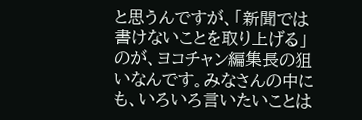と思うんですが、「新聞では書けないことを取り上げる」のが、ヨコチャン編集長の狙いなんです。みなさんの中にも、いろいろ言いたいことは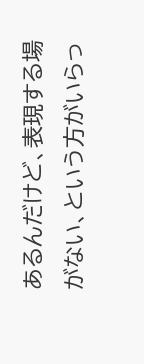あるんだけど、表現する場がない、という方がいらっ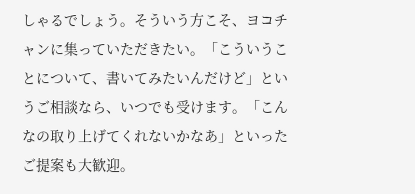しゃるでしょう。そういう方こそ、ヨコチャンに集っていただきたい。「こういうことについて、書いてみたいんだけど」というご相談なら、いつでも受けます。「こんなの取り上げてくれないかなあ」といったご提案も大歓迎。